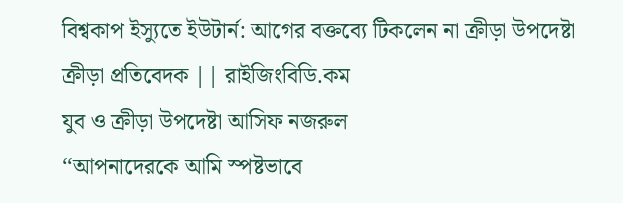বিশ্বকাপ ইস্যুতে ইউটার্ন: আগের বক্তব্যে টিকলেন না ক্রীড়া উপদেষ্টা
ক্রীড়া প্রতিবেদক || রাইজিংবিডি.কম
যুব ও ক্রীড়া উপদেষ্টা আসিফ নজরুল
‘‘আপনাদেরকে আমি স্পষ্টভাবে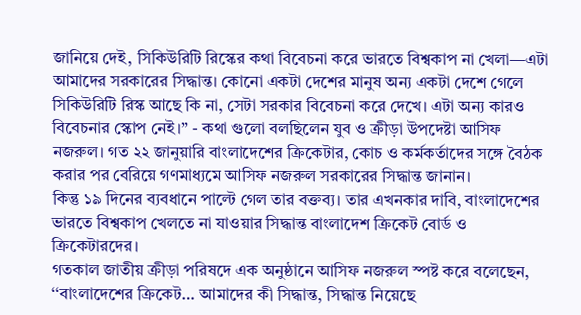জানিয়ে দেই, সিকিউরিটি রিস্কের কথা বিবেচনা করে ভারতে বিশ্বকাপ না খেলা—এটা আমাদের সরকারের সিদ্ধান্ত। কোনো একটা দেশের মানুষ অন্য একটা দেশে গেলে সিকিউরিটি রিস্ক আছে কি না, সেটা সরকার বিবেচনা করে দেখে। এটা অন্য কারও বিবেচনার স্কোপ নেই।” - কথা গুলো বলছিলেন যুব ও ক্রীড়া উপদেষ্টা আসিফ নজরুল। গত ২২ জানুয়ারি বাংলাদেশের ক্রিকেটার, কোচ ও কর্মকর্তাদের সঙ্গে বৈঠক করার পর বেরিয়ে গণমাধ্যমে আসিফ নজরুল সরকারের সিদ্ধান্ত জানান।
কিন্তু ১৯ দিনের ব্যবধানে পাল্টে গেল তার বক্তব্য। তার এখনকার দাবি, বাংলাদেশের ভারতে বিশ্বকাপ খেলতে না যাওয়ার সিদ্ধান্ত বাংলাদেশ ক্রিকেট বোর্ড ও ক্রিকেটারদের।
গতকাল জাতীয় ক্রীড়া পরিষদে এক অনুষ্ঠানে আসিফ নজরুল স্পষ্ট করে বলেছেন, ‘‘বাংলাদেশের ক্রিকেট… আমাদের কী সিদ্ধান্ত, সিদ্ধান্ত নিয়েছে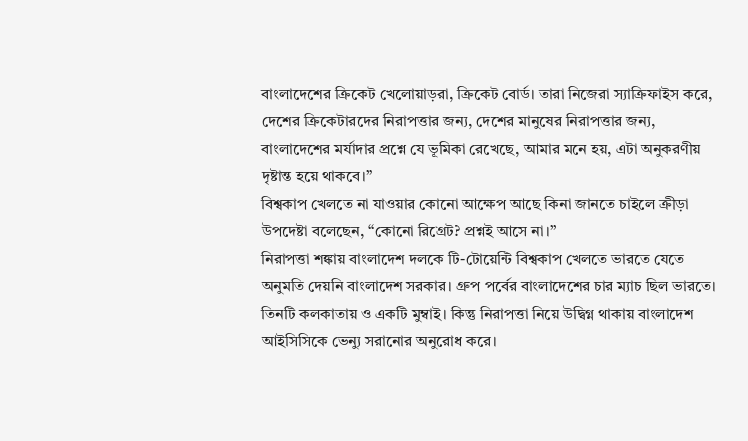বাংলাদেশের ক্রিকেট খেলোয়াড়রা, ক্রিকেট বোর্ড। তারা নিজেরা স্যাক্রিফাইস করে, দেশের ক্রিকেটারদের নিরাপত্তার জন্য, দেশের মানুষের নিরাপত্তার জন্য, বাংলাদেশের মর্যাদার প্রশ্নে যে ভূমিকা রেখেছে, আমার মনে হয়, এটা অনুকরণীয় দৃষ্টান্ত হয়ে থাকবে।”
বিশ্বকাপ খেলতে না যাওয়ার কোনো আক্ষেপ আছে কিনা জানতে চাইলে ক্রীড়া উপদেষ্টা বলেছেন, ‘‘কোনো রিগ্রেট? প্রশ্নই আসে না।’’
নিরাপত্তা শঙ্কায় বাংলাদেশ দলকে টি-টোয়েন্টি বিশ্বকাপ খেলতে ভারতে যেতে অনুমতি দেয়নি বাংলাদেশ সরকার। গ্রুপ পর্বের বাংলাদেশের চার ম্যাচ ছিল ভারতে। তিনটি কলকাতায় ও একটি মুম্বাই। কিন্তু নিরাপত্তা নিয়ে উদ্বিগ্ন থাকায় বাংলাদেশ আইসিসিকে ভেন্যু সরানোর অনুরোধ করে।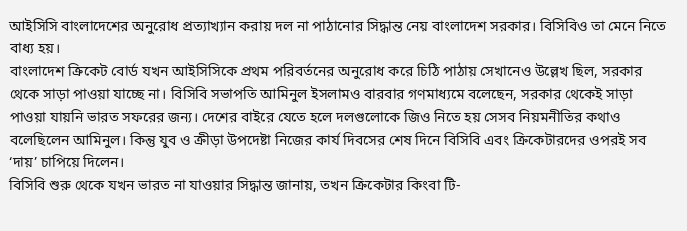আইসিসি বাংলাদেশের অনুরোধ প্রত্যাখ্যান করায় দল না পাঠানোর সিদ্ধান্ত নেয় বাংলাদেশ সরকার। বিসিবিও তা মেনে নিতে বাধ্য হয়।
বাংলাদেশ ক্রিকেট বোর্ড যখন আইসিসিকে প্রথম পরিবর্তনের অনুরোধ করে চিঠি পাঠায় সেখানেও উল্লেখ ছিল, সরকার থেকে সাড়া পাওয়া যাচ্ছে না। বিসিবি সভাপতি আমিনুল ইসলামও বারবার গণমাধ্যমে বলেছেন, সরকার থেকেই সাড়া পাওয়া যায়নি ভারত সফরের জন্য। দেশের বাইরে যেতে হলে দলগুলোকে জিও নিতে হয় সেসব নিয়মনীতির কথাও বলেছিলেন আমিনুল। কিন্তু যুব ও ক্রীড়া উপদেষ্টা নিজের কার্য দিবসের শেষ দিনে বিসিবি এবং ক্রিকেটারদের ওপরই সব ‘দায়’ চাপিয়ে দিলেন।
বিসিবি শুরু থেকে যখন ভারত না যাওয়ার সিদ্ধান্ত জানায়, তখন ক্রিকেটার কিংবা টি-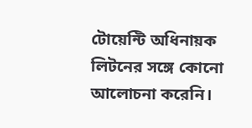টোয়েন্টি অধিনায়ক লিটনের সঙ্গে কোনো আলোচনা করেনি।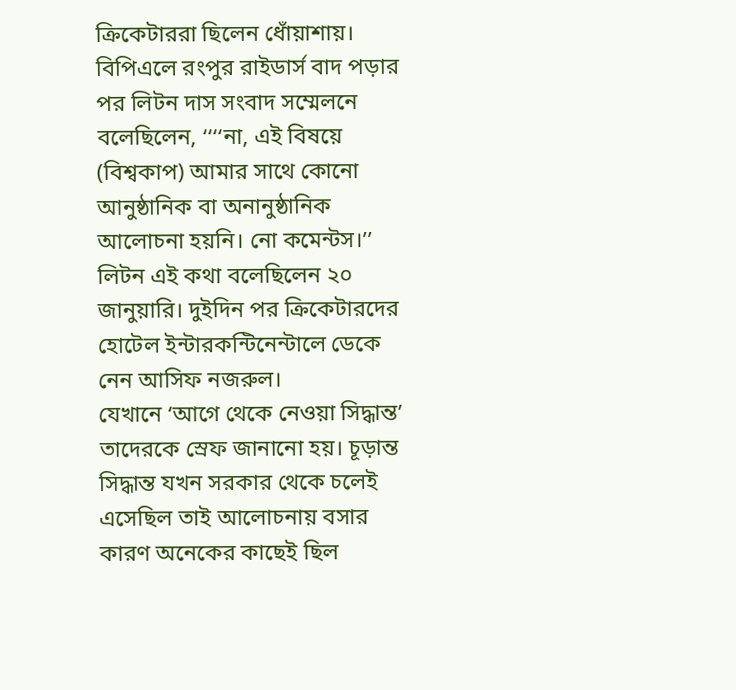ক্রিকেটাররা ছিলেন ধোঁয়াশায়। বিপিএলে রংপুর রাইডার্স বাদ পড়ার পর লিটন দাস সংবাদ সম্মেলনে বলেছিলেন, ‘‘‘‘না, এই বিষয়ে (বিশ্বকাপ) আমার সাথে কোনো আনুষ্ঠানিক বা অনানুষ্ঠানিক আলোচনা হয়নি। নো কমেন্টস।’’ লিটন এই কথা বলেছিলেন ২০ জানুয়ারি। দুইদিন পর ক্রিকেটারদের হোটেল ইন্টারকন্টিনেন্টালে ডেকে নেন আসিফ নজরুল।
যেখানে ‘আগে থেকে নেওয়া সিদ্ধান্ত’ তাদেরকে স্রেফ জানানো হয়। চূড়ান্ত সিদ্ধান্ত যখন সরকার থেকে চলেই এসেছিল তাই আলোচনায় বসার কারণ অনেকের কাছেই ছিল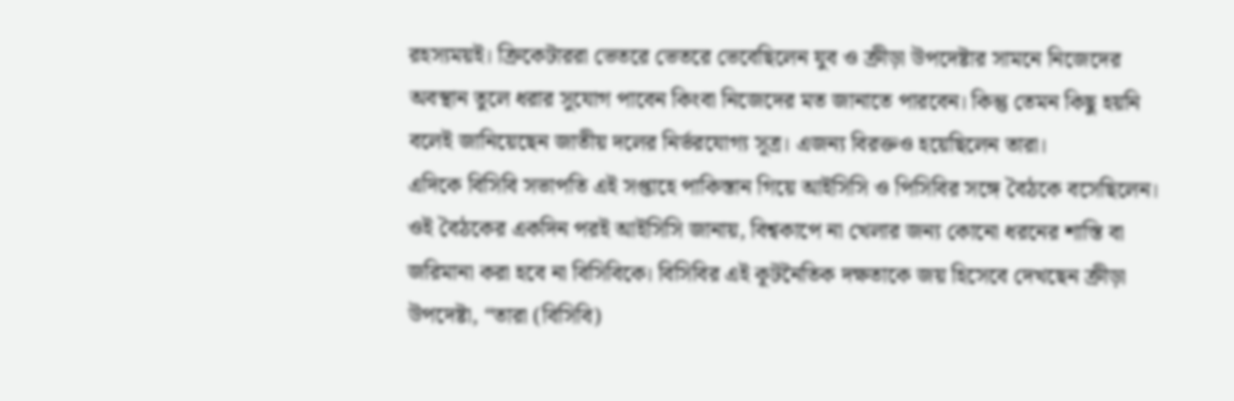রহস্যময়ই। ক্রিকেটাররা ভেতরে ভেতরে ভেবেছিলেন যুব ও ক্রীড়া উপদেষ্টার সামনে নিজেদের অবস্থান তুলে ধরার সুযোগ পাবেন কিংবা নিজেদের মত জানাতে পারবেন। কিন্তু তেমন কিছু হয়নি বলেই জানিয়েছেন জাতীয় দলের নির্ভরযোগ্য সূত্র। এজন্য বিরক্তও হয়েছিলেন তারা।
এদিকে বিসিবি সভাপতি এই সপ্তাহে পাকিস্তান গিয়ে আইসিসি ও পিসিবির সঙ্গে বৈঠকে বসেছিলেন। ওই বৈঠকের একদিন পরই আইসিসি জানায়, বিশ্বকাপে না খেলার জন্য কোনো ধরনের শাস্তি বা জরিমানা করা হবে না বিসিবিকে। বিসিবির এই কূটনৈতিক দক্ষতাকে জয় হিসেবে দেখছেন ক্রীড়া উপদেষ্টা, “তারা (বিসিবি)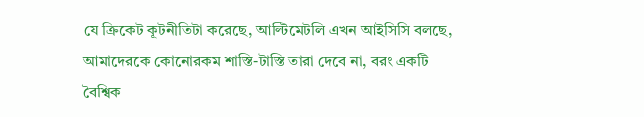যে ক্রিকেট কূটনীতিটা করেছে, আল্টিমেটলি এখন আইসিসি বলছে, আমাদেরকে কোনোরকম শাস্তি-টাস্তি তারা দেবে না, বরং একটি বৈশ্বিক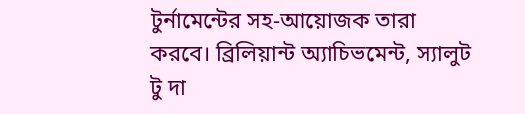টুর্নামেন্টের সহ-আয়োজক তারা করবে। ব্রিলিয়ান্ট অ্যাচিভমেন্ট, স্যালুট টু দা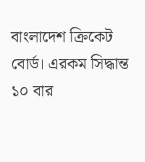বাংলাদেশ ক্রিকেট বোর্ড। এরকম সিদ্ধান্ত ১০ বার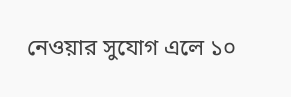নেওয়ার সুযোগ এলে ১০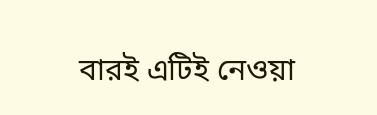বারই এটিই নেওয়া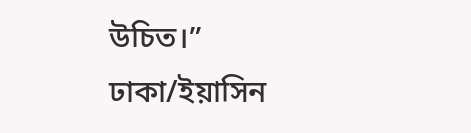উচিত।”
ঢাকা/ইয়াসিন